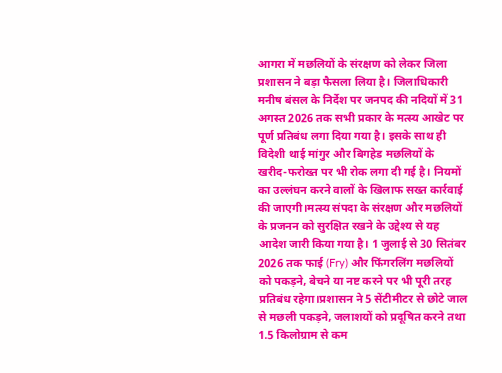आगरा में मछलियों के संरक्षण को लेकर जिला प्रशासन ने बड़ा फैसला लिया है। जिलाधिकारी मनीष बंसल के निर्देश पर जनपद की नदियों में 31 अगस्त 2026 तक सभी प्रकार के मत्स्य आखेट पर पूर्ण प्रतिबंध लगा दिया गया है। इसके साथ ही विदेशी थाई मांगुर और बिगहेड मछलियों के खरीद-फरोख्त पर भी रोक लगा दी गई है। नियमों का उल्लंघन करने वालों के खिलाफ सख्त कार्रवाई की जाएगी।मत्स्य संपदा के संरक्षण और मछलियों के प्रजनन को सुरक्षित रखने के उद्देश्य से यह आदेश जारी किया गया है। 1 जुलाई से 30 सितंबर 2026 तक फाई (Fry) और फिंगरलिंग मछलियों को पकड़ने, बेचने या नष्ट करने पर भी पूरी तरह प्रतिबंध रहेगा।प्रशासन ने 5 सेंटीमीटर से छोटे जाल से मछली पकड़ने, जलाशयों को प्रदूषित करने तथा 1.5 किलोग्राम से कम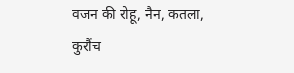वजन की रोहू, नैन, कतला, कुरौंच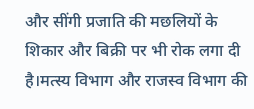और सींगी प्रजाति की मछलियों के शिकार और बिक्री पर भी रोक लगा दी है।मत्स्य विभाग और राजस्व विभाग की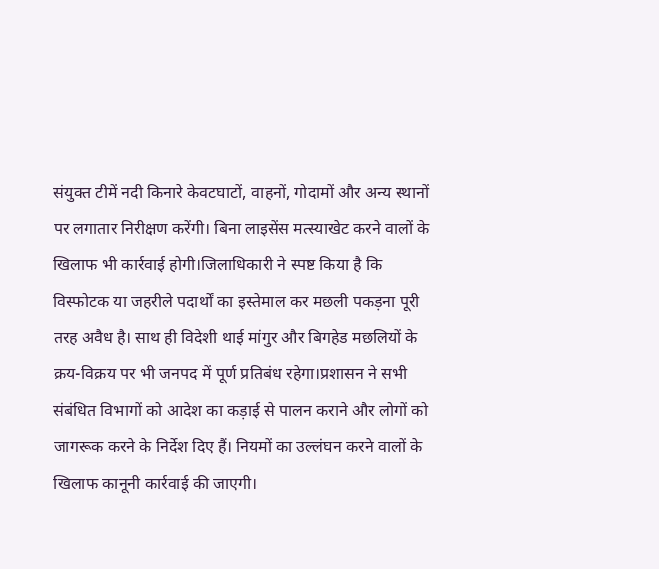संयुक्त टीमें नदी किनारे केवटघाटों, वाहनों, गोदामों और अन्य स्थानों पर लगातार निरीक्षण करेंगी। बिना लाइसेंस मत्स्याखेट करने वालों के खिलाफ भी कार्रवाई होगी।जिलाधिकारी ने स्पष्ट किया है कि विस्फोटक या जहरीले पदार्थों का इस्तेमाल कर मछली पकड़ना पूरी तरह अवैध है। साथ ही विदेशी थाई मांगुर और बिगहेड मछलियों के क्रय-विक्रय पर भी जनपद में पूर्ण प्रतिबंध रहेगा।प्रशासन ने सभी संबंधित विभागों को आदेश का कड़ाई से पालन कराने और लोगों को जागरूक करने के निर्देश दिए हैं। नियमों का उल्लंघन करने वालों के खिलाफ कानूनी कार्रवाई की जाएगी।